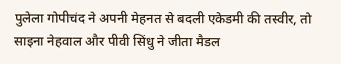पुलेला गोपीचंद ने अपनी मेहनत से बदली एकेडमी की तस्वीर, तो साइना नेहवाल और पीवी सिंधु ने जीता मैडल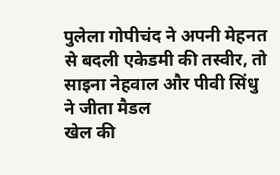पुलेला गोपीचंद ने अपनी मेहनत से बदली एकेडमी की तस्वीर, तो साइना नेहवाल और पीवी सिंधु ने जीता मैडल
खेल की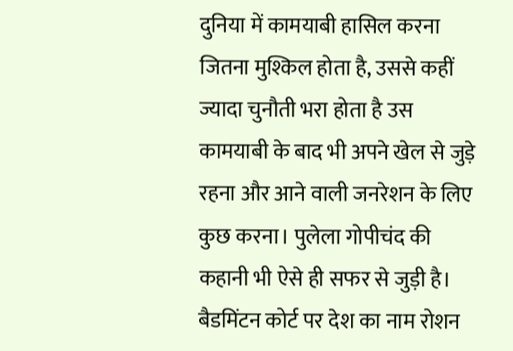दुनिया में कामयाबी हासिल करना जितना मुश्किल होता है, उससे कहीं ज्यादा चुनौती भरा होता है उस कामयाबी के बाद भी अपने खेल से जुड़े रहना और आने वाली जनरेशन के लिए कुछ करना। पुलेला गोपीचंद की कहानी भी ऐसे ही सफर से जुड़ी है। बैडमिंटन कोर्ट पर देश का नाम रोशन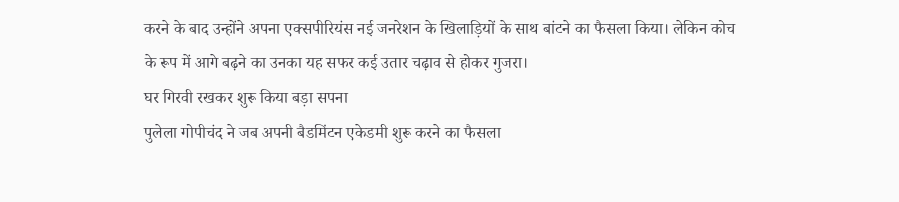करने के बाद उन्होंने अपना एक्सपीरियंस नई जनरेशन के खिलाड़ियों के साथ बांटने का फैसला किया। लेकिन कोच के रूप में आगे बढ़ने का उनका यह सफर कई उतार चढ़ाव से होकर गुजरा।
घर गिरवी रखकर शुरू किया बड़ा सपना
पुलेला गोपीचंद ने जब अपनी बैडमिंटन एकेडमी शुरू करने का फैसला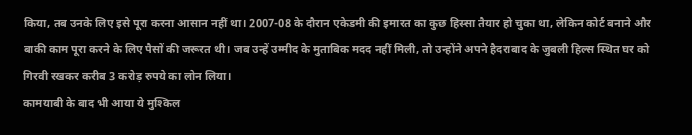किया, तब उनके लिए इसे पूरा करना आसान नहीं था। 2007-08 के दौरान एकेडमी की इमारत का कुछ हिस्सा तैयार हो चुका था, लेकिन कोर्ट बनाने और बाकी काम पूरा करने के लिए पैसों की जरूरत थी। जब उन्हें उम्मीद के मुताबिक मदद नहीं मिली, तो उन्होंने अपने हैदराबाद के जुबली हिल्स स्थित घर को गिरवी रखकर करीब 3 करोड़ रुपये का लोन लिया।
कामयाबी के बाद भी आया ये मुश्किल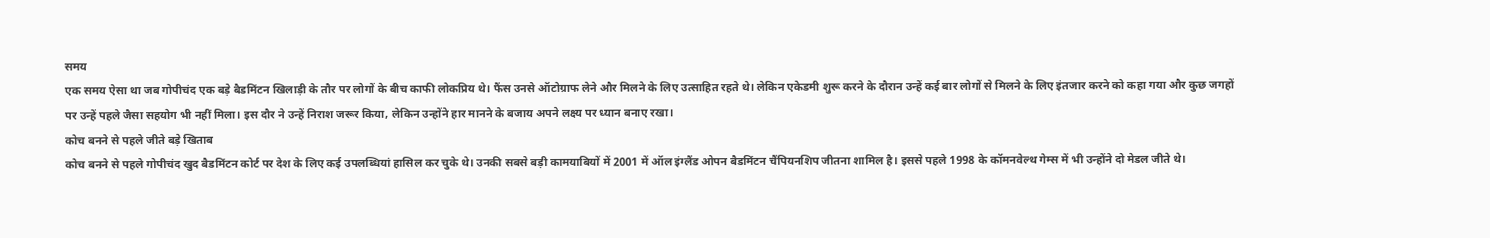समय
एक समय ऐसा था जब गोपीचंद एक बड़े बैडमिंटन खिलाड़ी के तौर पर लोगों के बीच काफी लोकप्रिय थे। फैंस उनसे ऑटोग्राफ लेने और मिलने के लिए उत्साहित रहते थे। लेकिन एकेडमी शुरू करने के दौरान उन्हें कई बार लोगों से मिलने के लिए इंतजार करने को कहा गया और कुछ जगहों पर उन्हें पहले जैसा सहयोग भी नहीं मिला। इस दौर ने उन्हें निराश जरूर किया, लेकिन उन्होंने हार मानने के बजाय अपने लक्ष्य पर ध्यान बनाए रखा।
कोच बनने से पहले जीते बड़े खिताब
कोच बनने से पहले गोपीचंद खुद बैडमिंटन कोर्ट पर देश के लिए कई उपलब्धियां हासिल कर चुके थे। उनकी सबसे बड़ी कामयाबियों में 2001 में ऑल इंग्लैंड ओपन बैडमिंटन चैंपियनशिप जीतना शामिल है। इससे पहले 1998 के कॉमनवेल्थ गेम्स में भी उन्होंने दो मेडल जीते थे।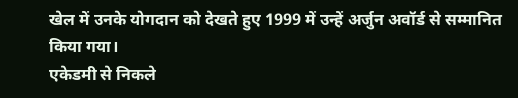खेल में उनके योगदान को देखते हुए 1999 में उन्हें अर्जुन अवॉर्ड से सम्मानित किया गया।
एकेडमी से निकले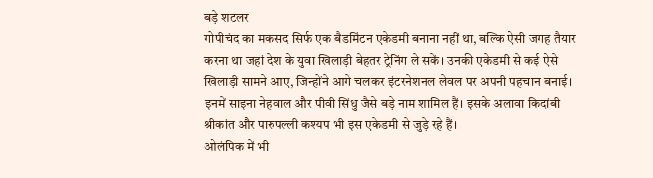बड़े शटलर
गोपीचंद का मकसद सिर्फ एक बैडमिंटन एकेडमी बनाना नहीं था, बल्कि ऐसी जगह तैयार करना था जहां देश के युवा खिलाड़ी बेहतर ट्रेनिंग ले सकें। उनकी एकेडमी से कई ऐसे खिलाड़ी सामने आए, जिन्होंने आगे चलकर इंटरनेशनल लेवल पर अपनी पहचान बनाई। इनमें साइना नेहवाल और पीवी सिंधु जैसे बड़े नाम शामिल हैं। इसके अलावा किदांबी श्रीकांत और पारुपल्ली कश्यप भी इस एकेडमी से जुड़े रहे हैं।
ओलंपिक में भी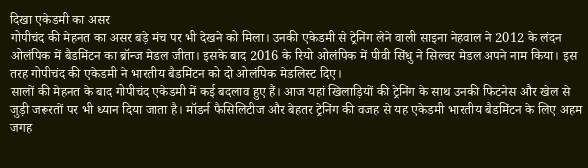दिखा एकेडमी का असर
गोपीचंद की मेहनत का असर बड़े मंच पर भी देखने को मिला। उनकी एकेडमी से ट्रेनिंग लेने वाली साइना नेहवाल ने 2012 के लंदन ओलंपिक में बैडमिंटन का ब्रॉन्ज मेडल जीता। इसके बाद 2016 के रियो ओलंपिक में पीवी सिंधु ने सिल्वर मेडल अपने नाम किया। इस तरह गोपीचंद की एकेडमी ने भारतीय बैडमिंटन को दो ओलंपिक मेडलिस्ट दिए।
सालों की मेहनत के बाद गोपीचंद एकेडमी में कई बदलाव हुए हैं। आज यहां खिलाड़ियों की ट्रेनिंग के साथ उनकी फिटनेस और खेल से जुड़ी जरूरतों पर भी ध्यान दिया जाता है। मॉडर्न फैसिलिटीज और बेहतर ट्रेनिंग की वजह से यह एकेडमी भारतीय बैडमिंटन के लिए अहम जगह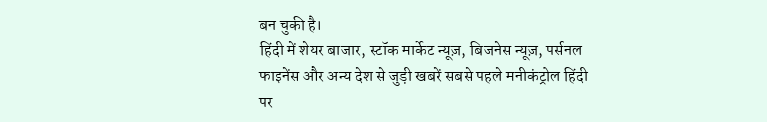बन चुकी है।
हिंदी में शेयर बाजार, स्टॉक मार्केट न्यूज़, बिजनेस न्यूज़, पर्सनल फाइनेंस और अन्य देश से जुड़ी खबरें सबसे पहले मनीकंट्रोल हिंदी पर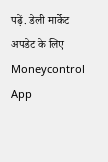पढ़ें. डेली मार्केट अपडेट के लिए Moneycontrol App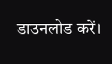डाउनलोड करें।